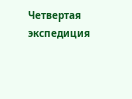Четвертая экспедиция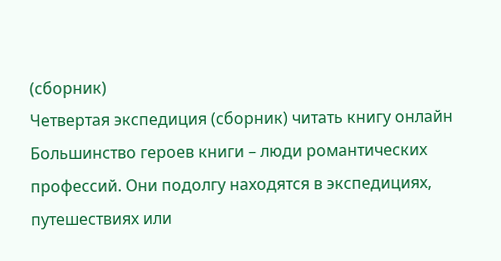(сборник)
Четвертая экспедиция (сборник) читать книгу онлайн
Большинство героев книги – люди романтических профессий. Они подолгу находятся в экспедициях, путешествиях или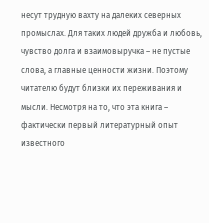несут трудную вахту на далеких северных промыслах. Для таких людей дружба и любовь, чувство долга и взаимовыручка – не пустые слова, а главные ценности жизни. Поэтому читателю будут близки их переживания и мысли. Несмотря на то, что эта книга – фактически первый литературный опыт известного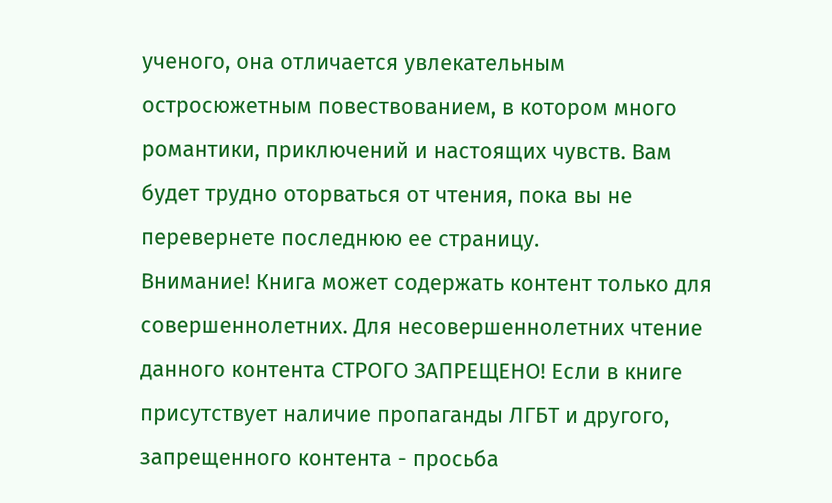ученого, она отличается увлекательным остросюжетным повествованием, в котором много романтики, приключений и настоящих чувств. Вам будет трудно оторваться от чтения, пока вы не перевернете последнюю ее страницу.
Внимание! Книга может содержать контент только для совершеннолетних. Для несовершеннолетних чтение данного контента СТРОГО ЗАПРЕЩЕНО! Если в книге присутствует наличие пропаганды ЛГБТ и другого, запрещенного контента - просьба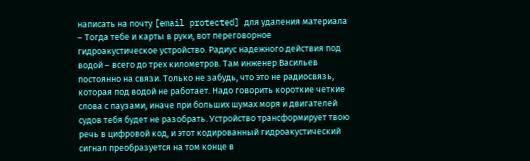написать на почту [email protected] для удаления материала
– Тогда тебе и карты в руки, вот переговорное гидроакустическое устройство. Радиус надежного действия под водой – всего до трех километров. Там инженер Васильев постоянно на связи. Только не забудь, что это не радиосвязь, которая под водой не работает. Надо говорить короткие четкие слова с паузами, иначе при больших шумах моря и двигателей судов тебя будет не разобрать. Устройство трансформирует твою речь в цифровой код, и этот кодированный гидроакустический сигнал преобразуется на том конце в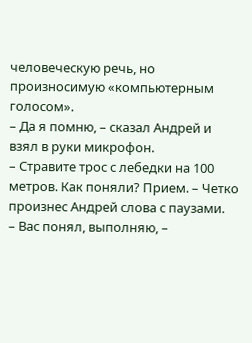человеческую речь, но произносимую «компьютерным голосом».
– Да я помню, – сказал Андрей и взял в руки микрофон.
– Стравите трос с лебедки на 100 метров. Как поняли? Прием. – Четко произнес Андрей слова с паузами.
– Вас понял, выполняю, –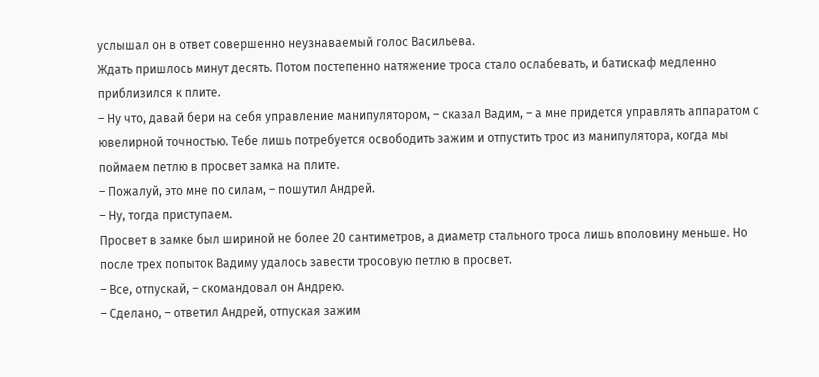услышал он в ответ совершенно неузнаваемый голос Васильева.
Ждать пришлось минут десять. Потом постепенно натяжение троса стало ослабевать, и батискаф медленно приблизился к плите.
– Ну что, давай бери на себя управление манипулятором, – сказал Вадим, – а мне придется управлять аппаратом с ювелирной точностью. Тебе лишь потребуется освободить зажим и отпустить трос из манипулятора, когда мы поймаем петлю в просвет замка на плите.
– Пожалуй, это мне по силам, – пошутил Андрей.
– Ну, тогда приступаем.
Просвет в замке был шириной не более 20 сантиметров, а диаметр стального троса лишь вполовину меньше. Но после трех попыток Вадиму удалось завести тросовую петлю в просвет.
– Все, отпускай, – скомандовал он Андрею.
– Сделано, – ответил Андрей, отпуская зажим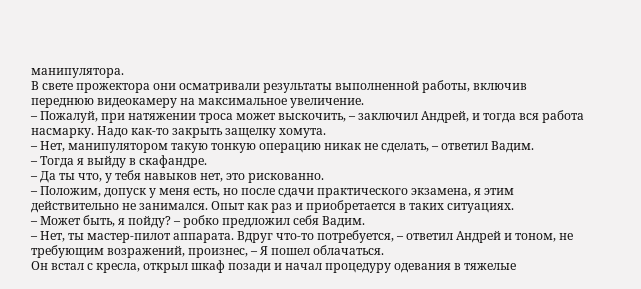манипулятора.
В свете прожектора они осматривали результаты выполненной работы, включив переднюю видеокамеру на максимальное увеличение.
– Пожалуй, при натяжении троса может выскочить, – заключил Андрей, и тогда вся работа насмарку. Надо как-то закрыть защелку хомута.
– Нет, манипулятором такую тонкую операцию никак не сделать, – ответил Вадим.
– Тогда я выйду в скафандре.
– Да ты что, у тебя навыков нет, это рискованно.
– Положим, допуск у меня есть, но после сдачи практического экзамена, я этим действительно не занимался. Опыт как раз и приобретается в таких ситуациях.
– Может быть, я пойду? – робко предложил себя Вадим.
– Нет, ты мастер-пилот аппарата. Вдруг что-то потребуется, – ответил Андрей и тоном, не требующим возражений, произнес, – Я пошел облачаться.
Он встал с кресла, открыл шкаф позади и начал процедуру одевания в тяжелые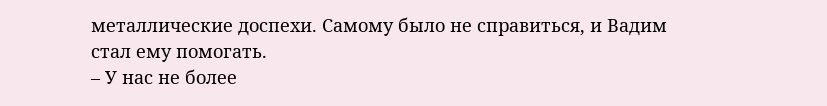металлические доспехи. Самому было не справиться, и Вадим стал ему помогать.
– У нас не более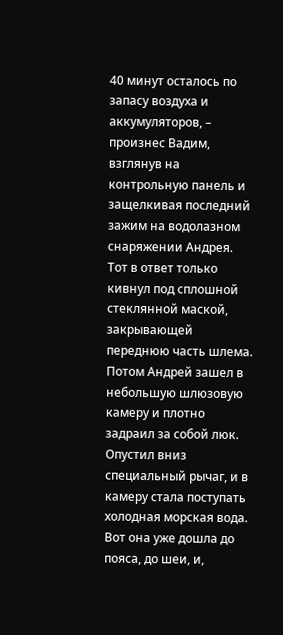40 минут осталось по запасу воздуха и аккумуляторов, – произнес Вадим, взглянув на контрольную панель и защелкивая последний зажим на водолазном снаряжении Андрея. Тот в ответ только кивнул под сплошной стеклянной маской, закрывающей переднюю часть шлема.
Потом Андрей зашел в небольшую шлюзовую камеру и плотно задраил за собой люк. Опустил вниз специальный рычаг, и в камеру стала поступать холодная морская вода. Вот она уже дошла до пояса, до шеи, и,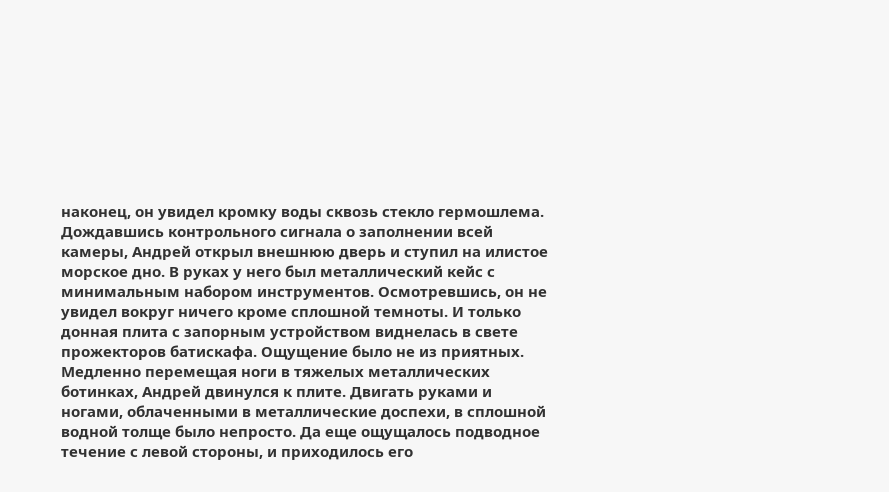наконец, он увидел кромку воды сквозь стекло гермошлема. Дождавшись контрольного сигнала о заполнении всей камеры, Андрей открыл внешнюю дверь и ступил на илистое морское дно. В руках у него был металлический кейс с минимальным набором инструментов. Осмотревшись, он не увидел вокруг ничего кроме сплошной темноты. И только донная плита с запорным устройством виднелась в свете прожекторов батискафа. Ощущение было не из приятных. Медленно перемещая ноги в тяжелых металлических ботинках, Андрей двинулся к плите. Двигать руками и ногами, облаченными в металлические доспехи, в сплошной водной толще было непросто. Да еще ощущалось подводное течение с левой стороны, и приходилось его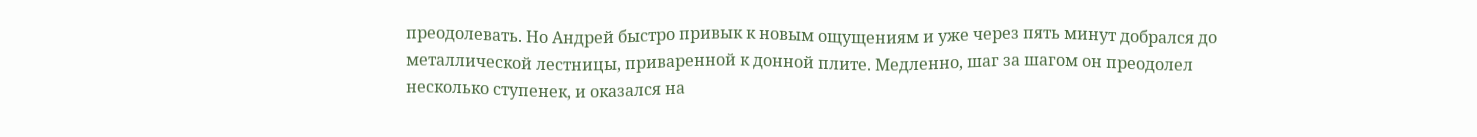преодолевать. Но Андрей быстро привык к новым ощущениям и уже через пять минут добрался до металлической лестницы, приваренной к донной плите. Медленно, шаг за шагом он преодолел несколько ступенек, и оказался на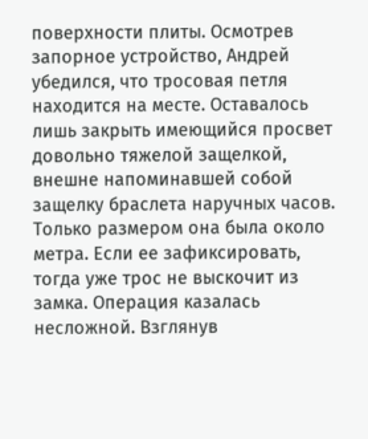поверхности плиты. Осмотрев запорное устройство, Андрей убедился, что тросовая петля находится на месте. Оставалось лишь закрыть имеющийся просвет довольно тяжелой защелкой, внешне напоминавшей собой защелку браслета наручных часов. Только размером она была около метра. Если ее зафиксировать, тогда уже трос не выскочит из замка. Операция казалась несложной. Взглянув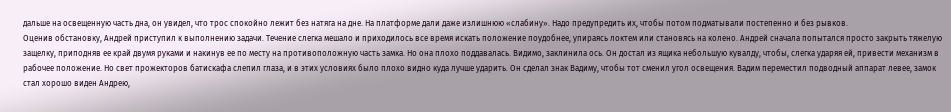дальше на освещенную часть дна, он увидел, что трос спокойно лежит без натяга на дне. На платформе дали даже излишнюю «слабину». Надо предупредить их, чтобы потом подматывали постепенно и без рывков.
Оценив обстановку, Андрей приступил к выполнению задачи. Течение слегка мешало и приходилось все время искать положение поудобнее, упираясь локтем или становясь на колено. Андрей сначала попытался просто закрыть тяжелую защелку, приподняв ее край двумя руками и накинув ее по месту на противоположную часть замка. Но она плохо поддавалась. Видимо, заклинила ось. Он достал из ящика небольшую кувалду, чтобы, слегка ударяя ей, привести механизм в рабочее положение. Но свет прожекторов батискафа слепил глаза, и в этих условиях было плохо видно куда лучше ударить. Он сделал знак Вадиму, чтобы тот сменил угол освещения. Вадим переместил подводный аппарат левее, замок стал хорошо виден Андрею,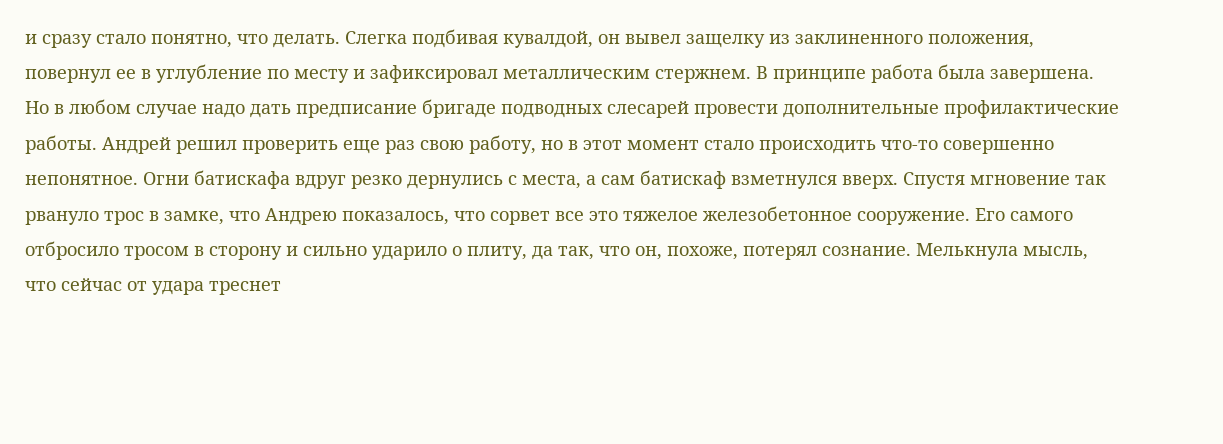и сразу стало понятно, что делать. Слегка подбивая кувалдой, он вывел защелку из заклиненного положения, повернул ее в углубление по месту и зафиксировал металлическим стержнем. В принципе работа была завершена. Но в любом случае надо дать предписание бригаде подводных слесарей провести дополнительные профилактические работы. Андрей решил проверить еще раз свою работу, но в этот момент стало происходить что-то совершенно непонятное. Огни батискафа вдруг резко дернулись с места, а сам батискаф взметнулся вверх. Спустя мгновение так рвануло трос в замке, что Андрею показалось, что сорвет все это тяжелое железобетонное сооружение. Его самого отбросило тросом в сторону и сильно ударило о плиту, да так, что он, похоже, потерял сознание. Мелькнула мысль, что сейчас от удара треснет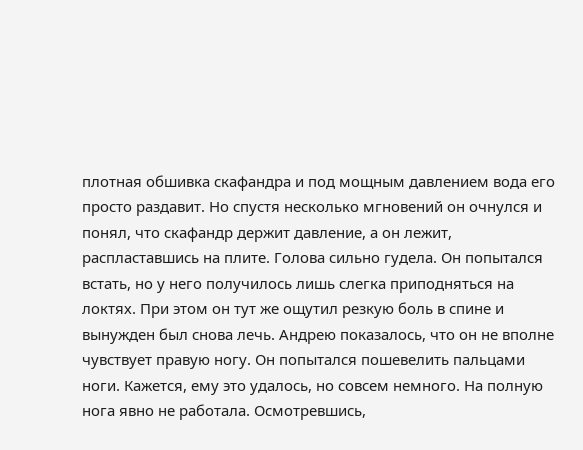плотная обшивка скафандра и под мощным давлением вода его просто раздавит. Но спустя несколько мгновений он очнулся и понял, что скафандр держит давление, а он лежит, распластавшись на плите. Голова сильно гудела. Он попытался встать, но у него получилось лишь слегка приподняться на локтях. При этом он тут же ощутил резкую боль в спине и вынужден был снова лечь. Андрею показалось, что он не вполне чувствует правую ногу. Он попытался пошевелить пальцами ноги. Кажется, ему это удалось, но совсем немного. На полную нога явно не работала. Осмотревшись,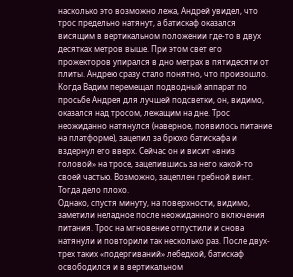насколько это возможно лежа, Андрей увидел, что трос предельно натянут, а батискаф оказался висящим в вертикальном положении где-то в двух десятках метров выше. При этом свет его прожекторов упирался в дно метрах в пятидесяти от плиты. Андрею сразу стало понятно, что произошло.
Когда Вадим перемещал подводный аппарат по просьбе Андрея для лучшей подсветки, он, видимо, оказался над тросом, лежащим на дне. Трос неожиданно натянулся (наверное, появилось питание на платформе), зацепил за брюхо батискафа и вздернул его вверх. Сейчас он и висит «вниз головой» на тросе, зацепившись за него какой-то своей частью. Возможно, зацеплен гребной винт. Тогда дело плохо.
Однако, спустя минуту, на поверхности, видимо, заметили неладное после неожиданного включения питания. Трос на мгновение отпустили и снова натянули и повторили так несколько раз. После двух-трех таких «подергиваний» лебедкой, батискаф освободился и в вертикальном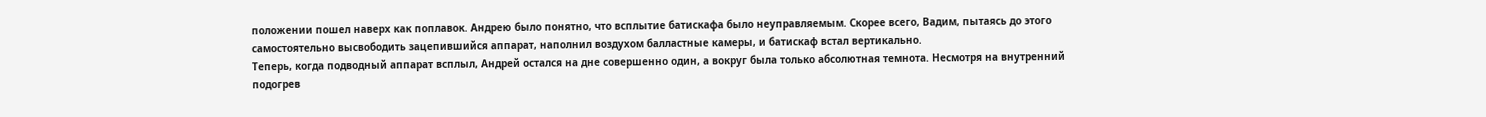положении пошел наверх как поплавок. Андрею было понятно, что всплытие батискафа было неуправляемым. Скорее всего, Вадим, пытаясь до этого самостоятельно высвободить зацепившийся аппарат, наполнил воздухом балластные камеры, и батискаф встал вертикально.
Теперь, когда подводный аппарат всплыл, Андрей остался на дне совершенно один, а вокруг была только абсолютная темнота. Несмотря на внутренний подогрев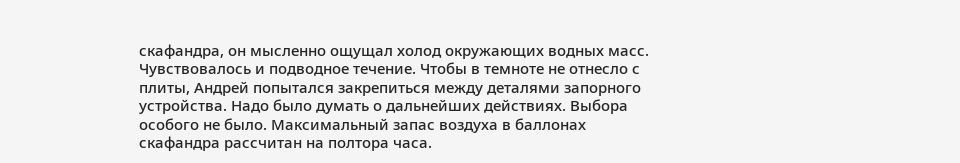скафандра, он мысленно ощущал холод окружающих водных масс. Чувствовалось и подводное течение. Чтобы в темноте не отнесло с плиты, Андрей попытался закрепиться между деталями запорного устройства. Надо было думать о дальнейших действиях. Выбора особого не было. Максимальный запас воздуха в баллонах скафандра рассчитан на полтора часа.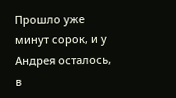Прошло уже минут сорок, и у Андрея осталось, в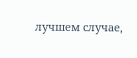лучшем случае,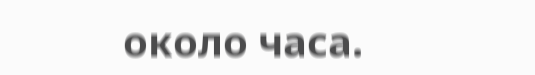около часа.